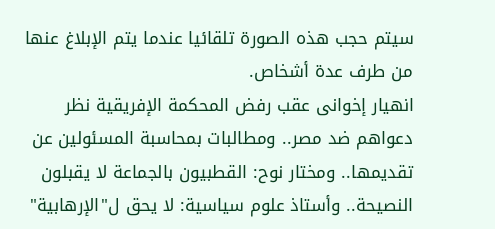سيتم حجب هذه الصورة تلقائيا عندما يتم الإبلاغ عنها من طرف عدة أشخاص.
انهيار إخوانى عقب رفض المحكمة الإفريقية نظر دعواهم ضد مصر.. ومطالبات بمحاسبة المسئولين عن تقديمها.. ومختار نوح: القطبيون بالجماعة لا يقبلون النصيحة.. وأستاذ علوم سياسية: لا يحق ل"الإرهابية"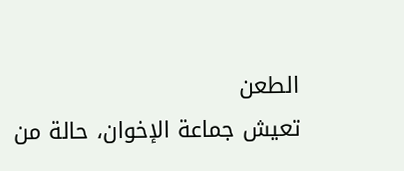الطعن
تعيش جماعة الإخوان، حالة من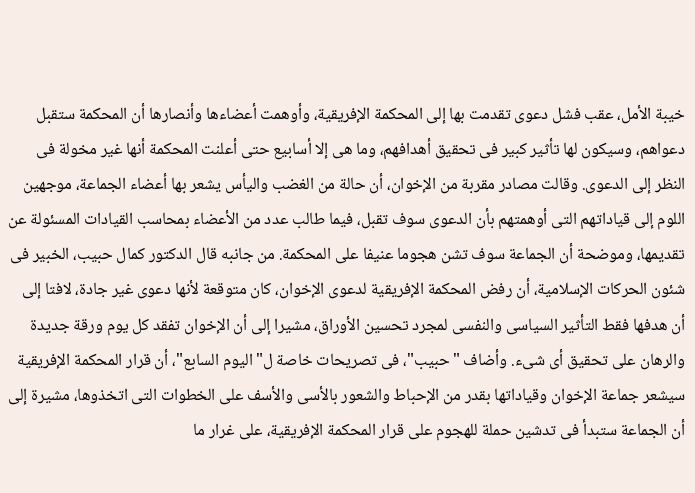خيبة الأمل، عقب فشل دعوى تقدمت بها إلى المحكمة الإفريقية، وأوهمت أعضاءها وأنصارها أن المحكمة ستقبل دعواهم، وسيكون لها تأثير كبير فى تحقيق أهدافهم، وما هى إلا أسابيع حتى أعلنت المحكمة أنها غير مخولة فى النظر إلى الدعوى. وقالت مصادر مقربة من الإخوان، أن حالة من الغضب واليأس يشعر بها أعضاء الجماعة، موجهين اللوم إلى قياداتهم التى أوهمتهم بأن الدعوى سوف تقبل، فيما طالب عدد من الأعضاء بمحاسب القيادات المسئولة عن تقديمها، وموضحة أن الجماعة سوف تشن هجوما عنيفا على المحكمة. من جانبه قال الدكتور كمال حبيب، الخبير فى شئون الحركات الإسلامية، أن رفض المحكمة الإفريقية لدعوى الإخوان، كان متوقعة لأنها دعوى غير جادة، لافتا إلى أن هدفها فقط التأثير السياسى والنفسى لمجرد تحسين الأوراق، مشيرا إلى أن الإخوان تفقد كل يوم ورقة جديدة والرهان على تحقيق أى شىء. وأضاف "حبيب"، فى تصريحات خاصة ل"اليوم السابع"، أن قرار المحكمة الإفريقية سيشعر جماعة الإخوان وقياداتها بقدر من الإحباط والشعور بالأسى والأسف على الخطوات التى اتخذوها، مشيرة إلى أن الجماعة ستبدأ فى تدشين حملة للهجوم على قرار المحكمة الإفريقية، على غرار ما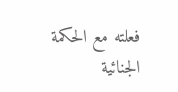فعلته مع الحكمة الجنائية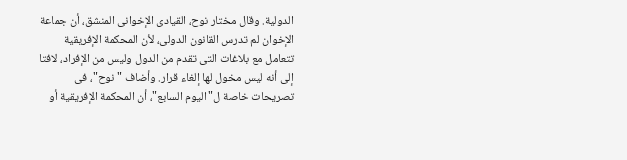الدولية. وقال مختار نوح، القيادى الإخوانى المنشق، أن جماعة الإخوان لم تدرس القانون الدولى، لأن المحكمة الإفريقية تتعامل مع بلاغات التى تقدم من الدول وليس من الإفراد، لافتا إلى أنه ليس مخول لها إلغاء قرار. وأضاف "نوح"، فى تصريحات خاصة ل"اليوم السابع"، أن المحكمة الإفريقية أو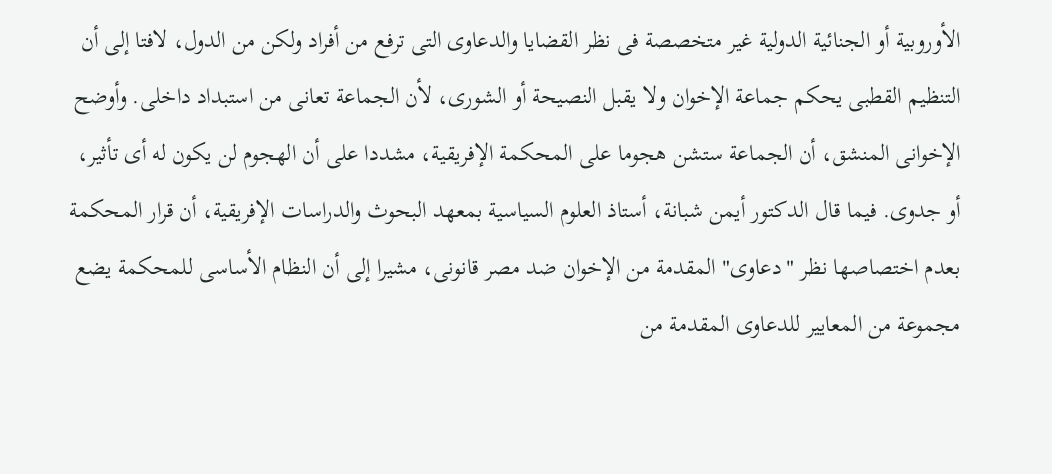الأوروبية أو الجنائية الدولية غير متخصصة فى نظر القضايا والدعاوى التى ترفع من أفراد ولكن من الدول، لافتا إلى أن التنظيم القطبى يحكم جماعة الإخوان ولا يقبل النصيحة أو الشورى، لأن الجماعة تعانى من استبداد داخلى. وأوضح الإخوانى المنشق، أن الجماعة ستشن هجوما على المحكمة الإفريقية، مشددا على أن الهجوم لن يكون له أى تأثير، أو جدوى. فيما قال الدكتور أيمن شبانة، أستاذ العلوم السياسية بمعهد البحوث والدراسات الإفريقية، أن قرار المحكمة بعدم اختصاصها نظر "دعاوى" المقدمة من الإخوان ضد مصر قانونى، مشيرا إلى أن النظام الأساسى للمحكمة يضع مجموعة من المعايير للدعاوى المقدمة من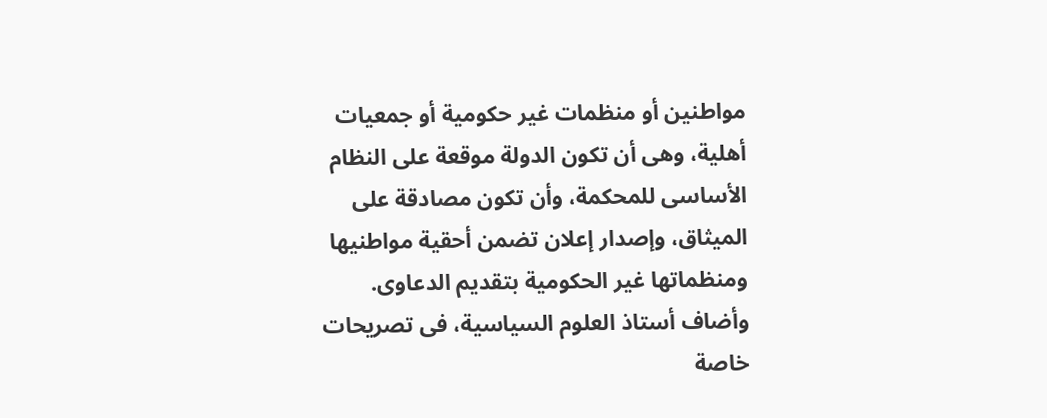مواطنين أو منظمات غير حكومية أو جمعيات أهلية، وهى أن تكون الدولة موقعة على النظام الأساسى للمحكمة، وأن تكون مصادقة على الميثاق، وإصدار إعلان تضمن أحقية مواطنيها ومنظماتها غير الحكومية بتقديم الدعاوى. وأضاف أستاذ العلوم السياسية، فى تصريحات خاصة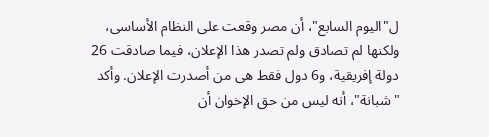ل"اليوم السابع"، أن مصر وقعت على النظام الأساسى، ولكنها لم تصادق ولم تصدر هذا الإعلان، فيما صادقت 26 دولة إفريقية، و6 دول فقط هى من أصدرت الإعلان. وأكد "شبانة"، أنه ليس من حق الإخوان أن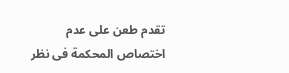تقدم طعن على عدم اختصاص المحكمة فى نظر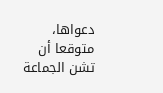دعواها، متوقعا أن تشن الجماعة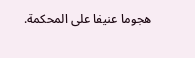هجوما عنيفا على المحكمة.